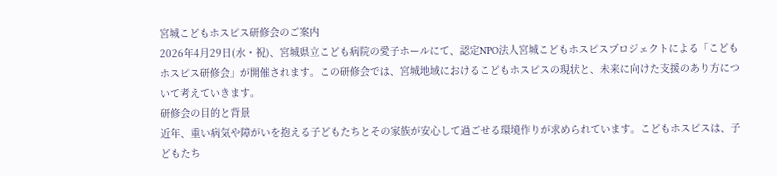宮城こどもホスピス研修会のご案内
2026年4月29日(水・祝)、宮城県立こども病院の愛子ホールにて、認定NPO法人宮城こどもホスピスプロジェクトによる「こどもホスピス研修会」が開催されます。この研修会では、宮城地域におけるこどもホスピスの現状と、未来に向けた支援のあり方について考えていきます。
研修会の目的と背景
近年、重い病気や障がいを抱える子どもたちとその家族が安心して過ごせる環境作りが求められています。こどもホスピスは、子どもたち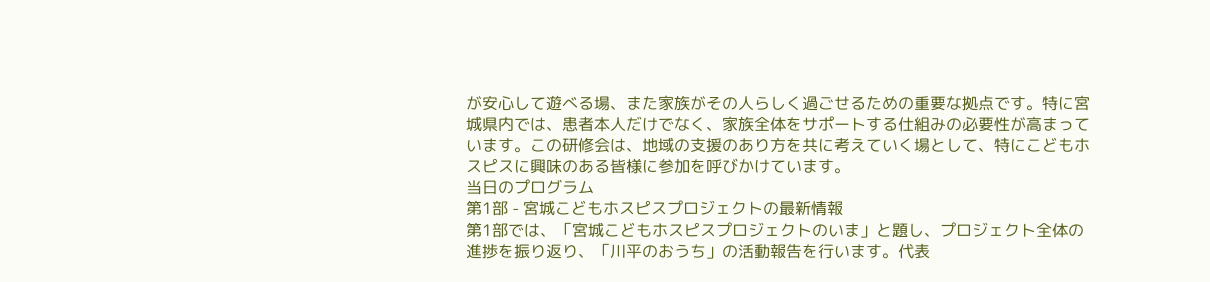が安心して遊べる場、また家族がその人らしく過ごせるための重要な拠点です。特に宮城県内では、患者本人だけでなく、家族全体をサポートする仕組みの必要性が高まっています。この研修会は、地域の支援のあり方を共に考えていく場として、特にこどもホスピスに興味のある皆様に参加を呼びかけています。
当日のプログラム
第1部 - 宮城こどもホスピスプロジェクトの最新情報
第1部では、「宮城こどもホスピスプロジェクトのいま」と題し、プロジェクト全体の進捗を振り返り、「川平のおうち」の活動報告を行います。代表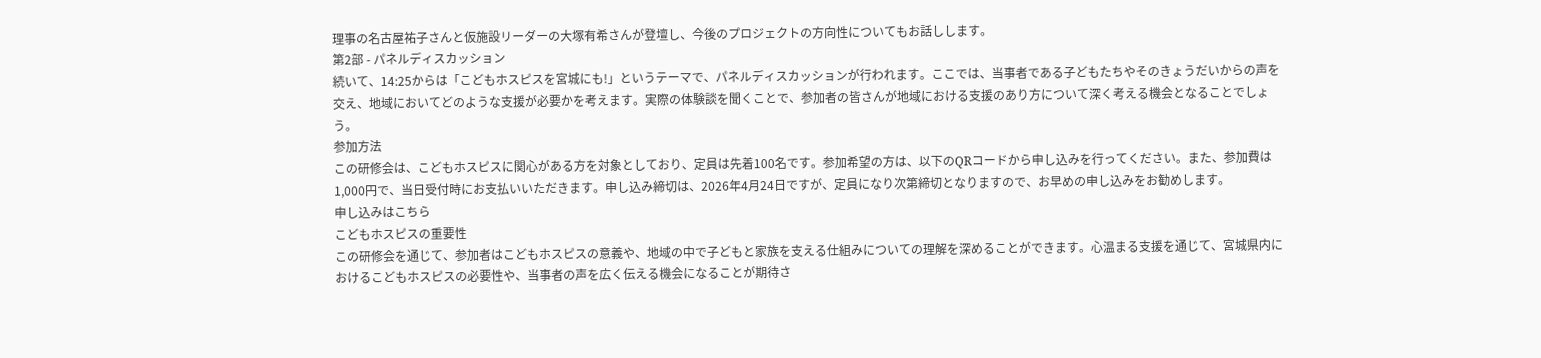理事の名古屋祐子さんと仮施設リーダーの大塚有希さんが登壇し、今後のプロジェクトの方向性についてもお話しします。
第2部 - パネルディスカッション
続いて、14:25からは「こどもホスピスを宮城にも!」というテーマで、パネルディスカッションが行われます。ここでは、当事者である子どもたちやそのきょうだいからの声を交え、地域においてどのような支援が必要かを考えます。実際の体験談を聞くことで、参加者の皆さんが地域における支援のあり方について深く考える機会となることでしょう。
参加方法
この研修会は、こどもホスピスに関心がある方を対象としており、定員は先着100名です。参加希望の方は、以下のQRコードから申し込みを行ってください。また、参加費は1,000円で、当日受付時にお支払いいただきます。申し込み締切は、2026年4月24日ですが、定員になり次第締切となりますので、お早めの申し込みをお勧めします。
申し込みはこちら
こどもホスピスの重要性
この研修会を通じて、参加者はこどもホスピスの意義や、地域の中で子どもと家族を支える仕組みについての理解を深めることができます。心温まる支援を通じて、宮城県内におけるこどもホスピスの必要性や、当事者の声を広く伝える機会になることが期待さ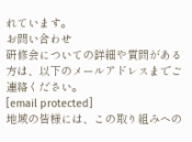れています。
お問い合わせ
研修会についての詳細や質問がある方は、以下のメールアドレスまでご連絡ください。
[email protected]
地域の皆様には、この取り組みへの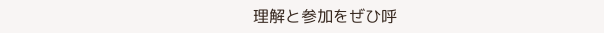理解と参加をぜひ呼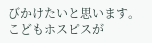びかけたいと思います。こどもホスピスが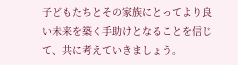子どもたちとその家族にとってより良い未来を築く手助けとなることを信じて、共に考えていきましょう。